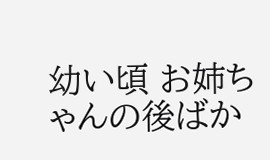幼い頃 お姉ちゃんの後ばか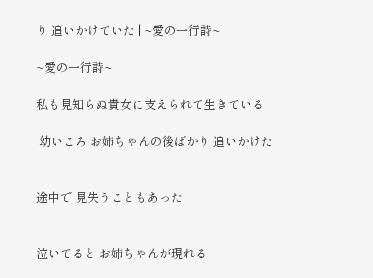り 追いかけていた | ~愛の一行詩~

~愛の一行詩~

私も見知らぬ貴女に支えられて生きている

 幼いころ お姉ちゃんの後ばかり 追いかけた


途中で 見失うこともあった


泣いてると お姉ちゃんが現れる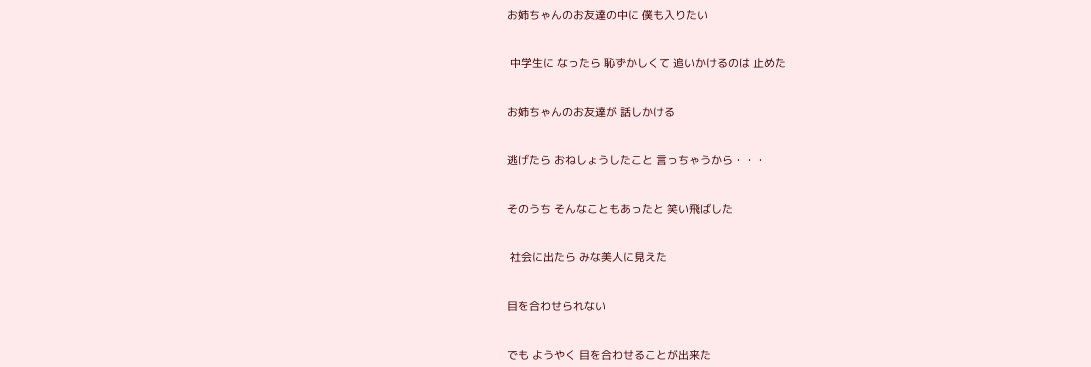お姉ちゃんのお友達の中に 僕も入りたい


 中学生に なったら 恥ずかしくて 追いかけるのは 止めた


お姉ちゃんのお友達が 話しかける


逃げたら おねしょうしたこと 言っちゃうから・・・


そのうち そんなこともあったと 笑い飛ばした


 社会に出たら みな美人に見えた


目を合わせられない


でも ようやく 目を合わせることが出来た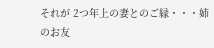それが 2つ年上の妻とのご縁・・・姉のお友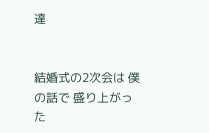達


結婚式の2次会は 僕の話で 盛り上がった